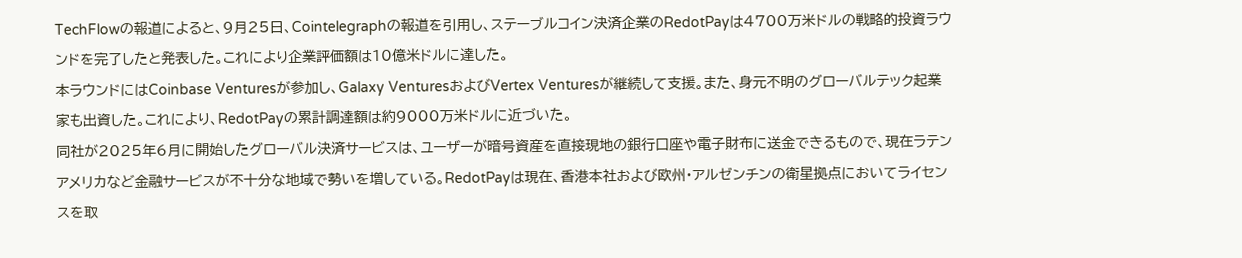TechFlowの報道によると、9月25日、Cointelegraphの報道を引用し、ステーブルコイン決済企業のRedotPayは4700万米ドルの戦略的投資ラウンドを完了したと発表した。これにより企業評価額は10億米ドルに達した。
本ラウンドにはCoinbase Venturesが参加し、Galaxy VenturesおよびVertex Venturesが継続して支援。また、身元不明のグローバルテック起業家も出資した。これにより、RedotPayの累計調達額は約9000万米ドルに近づいた。
同社が2025年6月に開始したグローバル決済サービスは、ユーザーが暗号資産を直接現地の銀行口座や電子財布に送金できるもので、現在ラテンアメリカなど金融サービスが不十分な地域で勢いを増している。RedotPayは現在、香港本社および欧州・アルゼンチンの衛星拠点においてライセンスを取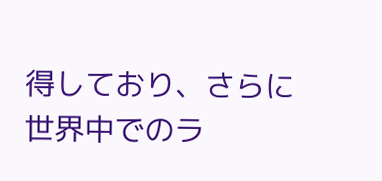得しており、さらに世界中でのラ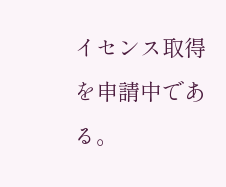イセンス取得を申請中である。